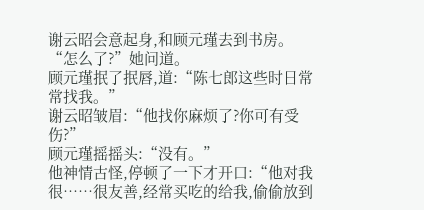谢云昭会意起身,和顾元瑾去到书房。
“怎么了?”她问道。
顾元瑾抿了抿唇,道:“陈七郎这些时日常常找我。”
谢云昭皱眉:“他找你麻烦了?你可有受伤?”
顾元瑾摇摇头:“没有。”
他神情古怪,停顿了一下才开口:“他对我很……很友善,经常买吃的给我,偷偷放到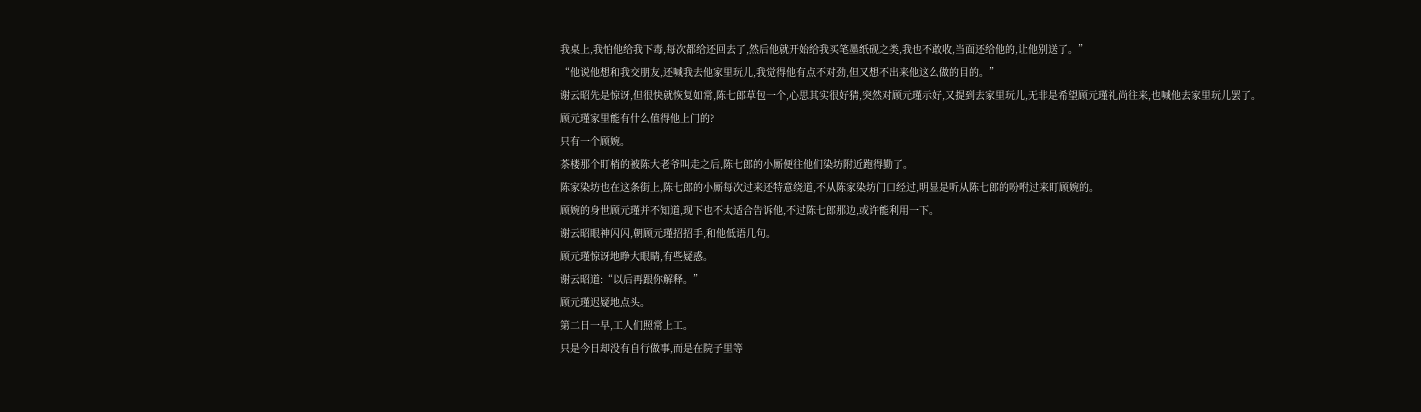我桌上,我怕他给我下毒,每次都给还回去了,然后他就开始给我买笔墨纸砚之类,我也不敢收,当面还给他的,让他别送了。”
“他说他想和我交朋友,还喊我去他家里玩儿,我觉得他有点不对劲,但又想不出来他这么做的目的。”
谢云昭先是惊讶,但很快就恢复如常,陈七郎草包一个,心思其实很好猜,突然对顾元瑾示好,又提到去家里玩儿,无非是希望顾元瑾礼尚往来,也喊他去家里玩儿罢了。
顾元瑾家里能有什么值得他上门的?
只有一个顾婉。
茶楼那个盯梢的被陈大老爷叫走之后,陈七郎的小厮便往他们染坊附近跑得勤了。
陈家染坊也在这条街上,陈七郎的小厮每次过来还特意绕道,不从陈家染坊门口经过,明显是听从陈七郎的吩咐过来盯顾婉的。
顾婉的身世顾元瑾并不知道,现下也不太适合告诉他,不过陈七郎那边,或许能利用一下。
谢云昭眼神闪闪,朝顾元瑾招招手,和他低语几句。
顾元瑾惊讶地睁大眼睛,有些疑惑。
谢云昭道:“以后再跟你解释。”
顾元瑾迟疑地点头。
第二日一早,工人们照常上工。
只是今日却没有自行做事,而是在院子里等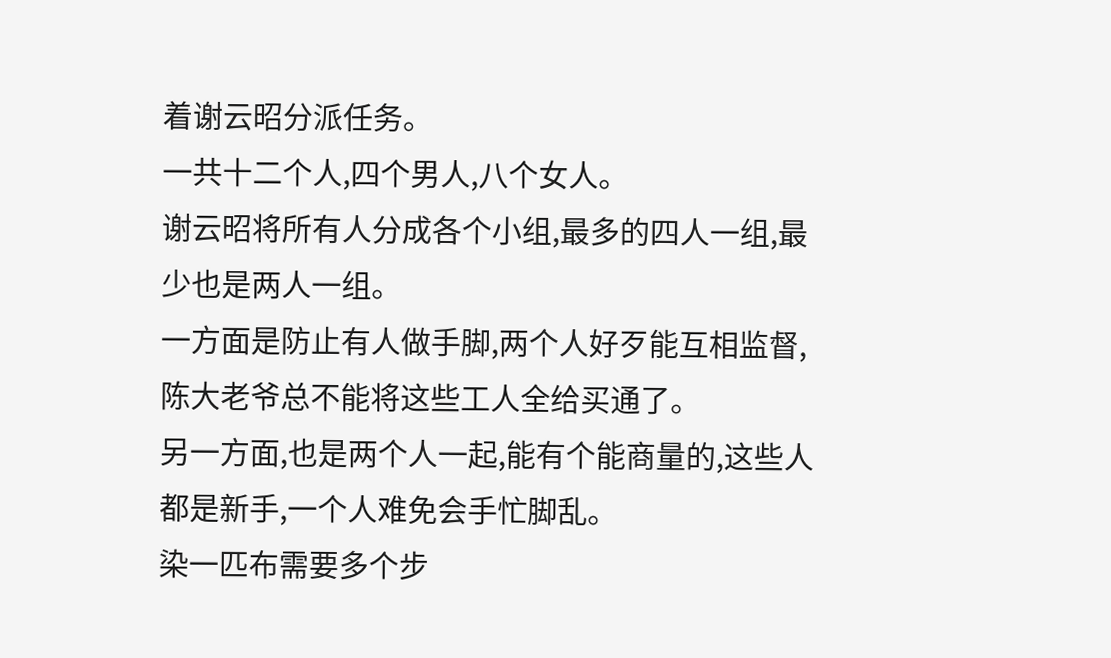着谢云昭分派任务。
一共十二个人,四个男人,八个女人。
谢云昭将所有人分成各个小组,最多的四人一组,最少也是两人一组。
一方面是防止有人做手脚,两个人好歹能互相监督,陈大老爷总不能将这些工人全给买通了。
另一方面,也是两个人一起,能有个能商量的,这些人都是新手,一个人难免会手忙脚乱。
染一匹布需要多个步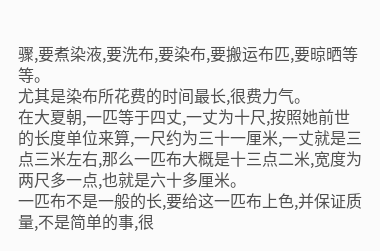骤,要煮染液,要洗布,要染布,要搬运布匹,要晾晒等等。
尤其是染布所花费的时间最长,很费力气。
在大夏朝,一匹等于四丈,一丈为十尺,按照她前世的长度单位来算,一尺约为三十一厘米,一丈就是三点三米左右,那么一匹布大概是十三点二米,宽度为两尺多一点,也就是六十多厘米。
一匹布不是一般的长,要给这一匹布上色,并保证质量,不是简单的事,很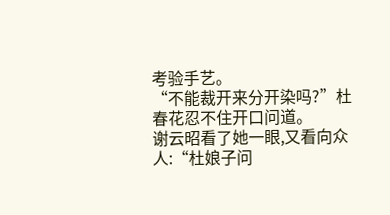考验手艺。
“不能裁开来分开染吗?”杜春花忍不住开口问道。
谢云昭看了她一眼,又看向众人:“杜娘子问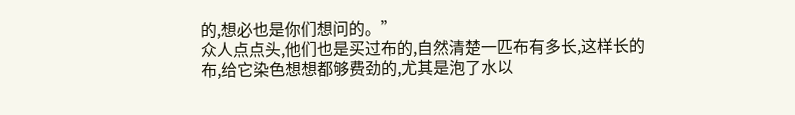的,想必也是你们想问的。”
众人点点头,他们也是买过布的,自然清楚一匹布有多长,这样长的布,给它染色想想都够费劲的,尤其是泡了水以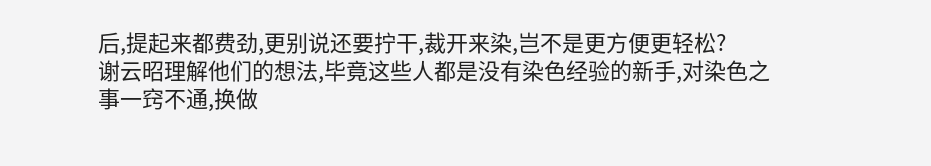后,提起来都费劲,更别说还要拧干,裁开来染,岂不是更方便更轻松?
谢云昭理解他们的想法,毕竟这些人都是没有染色经验的新手,对染色之事一窍不通,换做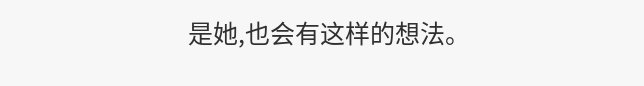是她,也会有这样的想法。